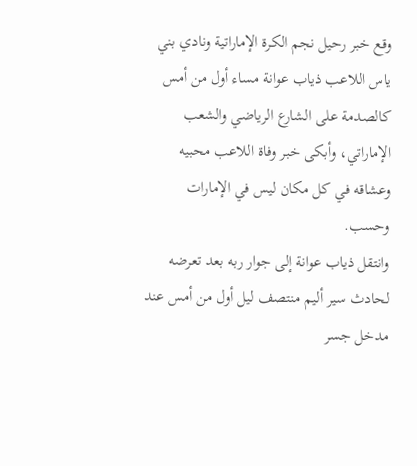وقع خبر رحيل نجم الكرة الإماراتية ونادي بني ياس اللاعب ذياب عوانة مساء أول من أمس كالصدمة على الشارع الرياضي والشعب الإماراتي، وأبكى خبر وفاة اللاعب محبيه وعشاقه في كل مكان ليس في الإمارات وحسب.
وانتقل ذياب عوانة إلى جوار ربه بعد تعرضه لحادث سير أليم منتصف ليل أول من أمس عند مدخل جسر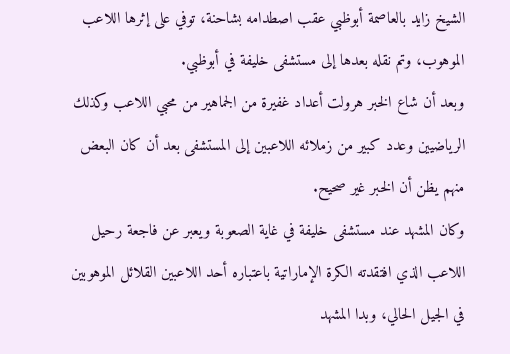الشيخ زايد بالعاصمة أبوظبي عقب اصطدامه بشاحنة، توفي على إثرها اللاعب الموهوب، وتم نقله بعدها إلى مستشفى خليفة في أبوظبي.
وبعد أن شاع الخبر هرولت أعداد غفيرة من الجماهير من محبي اللاعب وكذلك الرياضيين وعدد كبير من زملائه اللاعبين إلى المستشفى بعد أن كان البعض منهم يظن أن الخبر غير صحيح.
وكان المشهد عند مستشفى خليفة في غاية الصعوبة ويعبر عن فاجعة رحيل اللاعب الذي افتقدته الكرة الإماراتية باعتباره أحد اللاعبين القلائل الموهوبين في الجيل الحالي، وبدا المشهد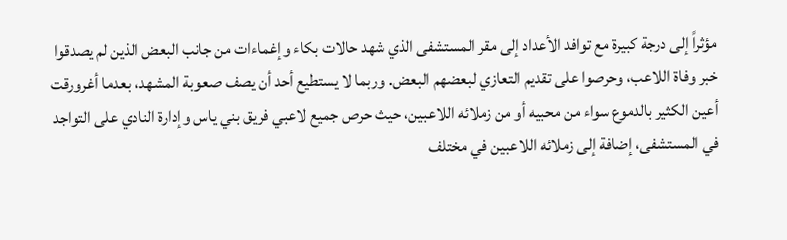مؤثراً إلى درجة كبيرة مع توافد الأعداد إلى مقر المستشفى الذي شهد حالات بكاء وإغماءات من جانب البعض الذين لم يصدقوا خبر وفاة اللاعب، وحرصوا على تقديم التعازي لبعضهم البعض. وربما لا يستطيع أحد أن يصف صعوبة المشهد، بعدما أغرورقت أعين الكثير بالدموع سواء من محبيه أو من زملائه اللاعبين، حيث حرص جميع لاعبي فريق بني ياس وإدارة النادي على التواجد في المستشفى، إضافة إلى زملائه اللاعبين في مختلف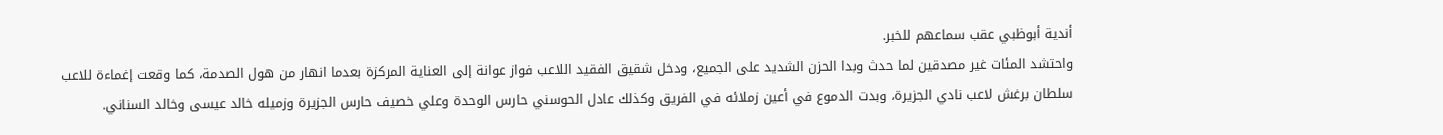أندية أبوظبي عقب سماعهم للخبر.
واحتشد المئات غير مصدقين لما حدث وبدا الحزن الشديد على الجميع، ودخل شقيق الفقيد اللاعب فواز عوانة إلى العناية المركزة بعدما انهار من هول الصدمة، كما وقعت إغماءة للاعب سلطان برغش لاعب نادي الجزيرة، وبدت الدموع في أعين زملائه في الفريق وكذلك عادل الحوسني حارس الوحدة وعلي خصيف حارس الجزيرة وزميله خالد عيسى وخالد السناني.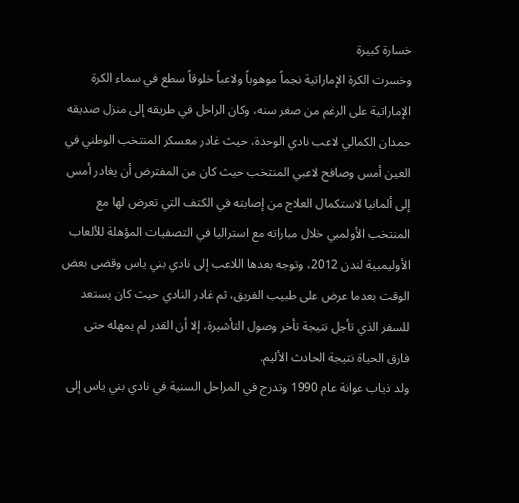خسارة كبيرة
وخسرت الكرة الإماراتية نجماً موهوباً ولاعباً خلوقاً سطع في سماء الكرة الإماراتية على الرغم من صغر سنه، وكان الراحل في طريقه إلى منزل صديقه حمدان الكمالي لاعب نادي الوحدة، حيث غادر معسكر المنتخب الوطني في العين أمس وصافح لاعبي المنتخب حيث كان من المفترض أن يغادر أمس إلى ألمانيا لاستكمال العلاج من إصابته في الكتف التي تعرض لها مع المنتخب الأولمبي خلال مباراته مع استراليا في التصفيات المؤهلة للألعاب الأوليمبية لندن 2012، وتوجه بعدها اللاعب إلى نادي بني ياس وقضى بعض الوقت بعدما عرض على طبيب الفريق، ثم غادر النادي حيث كان يستعد للسفر الذي تأجل نتيجة تأخر وصول التأشيرة، إلا أن القدر لم يمهله حتى فارق الحياة نتيجة الحادث الأليم.
ولد ذياب عوانة عام 1990 وتدرج في المراحل السنية في نادي بني ياس إلى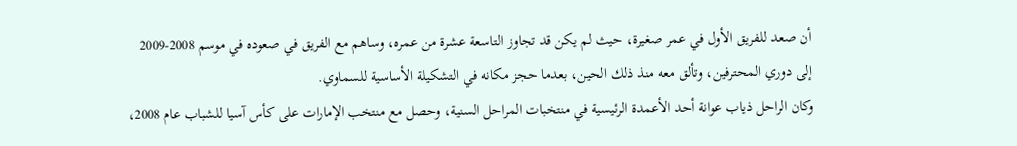أن صعد للفريق الأول في عمر صغيرة، حيث لم يكن قد تجاوز التاسعة عشرة من عمره، وساهم مع الفريق في صعوده في موسم 2008-2009 إلى دوري المحترفين، وتألق معه منذ ذلك الحين، بعدما حجز مكانه في التشكيلة الأساسية للسماوي.
وكان الراحل ذياب عوانة أحد الأعمدة الرئيسية في منتخبات المراحل السنية، وحصل مع منتخب الإمارات على كأس آسيا للشباب عام 2008،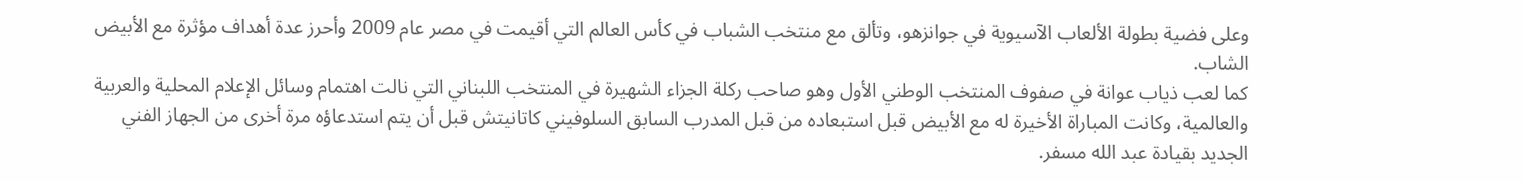وعلى فضية بطولة الألعاب الآسيوية في جوانزهو، وتألق مع منتخب الشباب في كأس العالم التي أقيمت في مصر عام 2009 وأحرز عدة أهداف مؤثرة مع الأبيض الشاب.
كما لعب ذياب عوانة في صفوف المنتخب الوطني الأول وهو صاحب ركلة الجزاء الشهيرة في المنتخب اللبناني التي نالت اهتمام وسائل الإعلام المحلية والعربية والعالمية، وكانت المباراة الأخيرة له مع الأبيض قبل استبعاده من قبل المدرب السابق السلوفيني كاتانيتش قبل أن يتم استدعاؤه مرة أخرى من الجهاز الفني الجديد بقيادة عبد الله مسفر.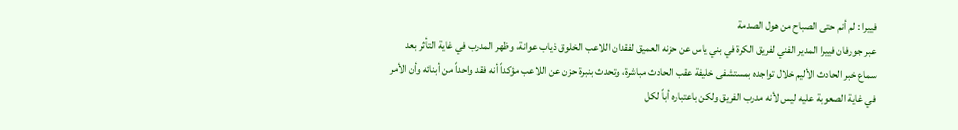فييرا : لم أنم حتى الصباح من هول الصدمة
عبر جورفان فييرا المدير الفني لفريق الكرة في بني ياس عن حزنه العميق لفقدان اللاعب الخلوق ذياب عوانة، وظهر المدرب في غاية التأثر بعد سماع خبر الحادث الأليم خلال تواجده بمستشفى خليفة عقب الحادث مباشرة، وتحدث بنبرة حزن عن اللاعب مؤكداً أنه فقد واحداً من أبنائه وأن الأمر في غاية الصعوبة عليه ليس لأنه مدرب الفريق ولكن باعتباره أباً لكل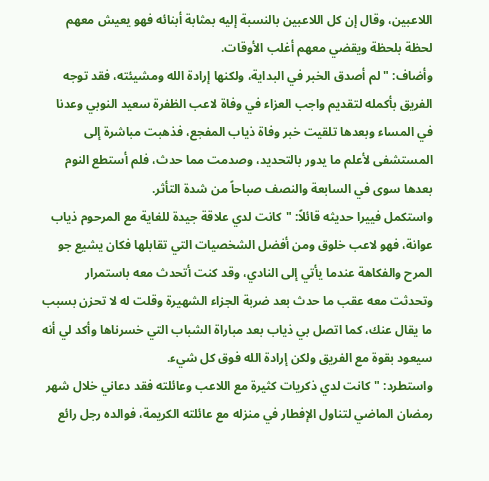اللاعبين، وقال إن كل اللاعبين بالنسبة إليه بمثابة أبنائه فهو يعيش معهم لحظة بلحظة ويقضي معهم أغلب الأوقات.
وأضاف: "لم أصدق الخبر في البداية، ولكنها إرادة الله ومشيئته، فقد توجه الفريق بأكمله لتقديم واجب العزاء في وفاة لاعب الظفرة سعيد النوبي وعدنا في المساء وبعدها تلقيت خبر وفاة ذياب المفجع، فذهبت مباشرة إلى المستشفى لأعلم ما يدور بالتحديد، وصدمت مما حدث، فلم أستطع النوم بعدها سوى في السابعة والنصف صباحاً من شدة التأثر.
واستكمل فييرا حديثه قائلاً: "كانت لدي علاقة جيدة للغاية مع المرحوم ذياب عوانة، فهو لاعب خلوق ومن أفضل الشخصيات التي تقابلها فكان يشيع جو المرح والفكاهة عندما يأتي إلى النادي، وقد كنت أتحدث معه باستمرار وتحدثت معه عقب ما حدث بعد ضربة الجزاء الشهيرة وقلت له لا تحزن بسبب ما يقال عنك، كما اتصل بي ذياب بعد مباراة الشباب التي خسرناها وأكد لي أنه سيعود بقوة مع الفريق ولكن إرادة الله فوق كل شيء.
واستطرد: "كانت لدي ذكريات كثيرة مع اللاعب وعائلته فقد دعاني خلال شهر رمضان الماضي لتناول الإفطار في منزله مع عائلته الكريمة، فوالده رجل رائع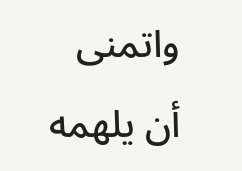واتمنى أن يلهمه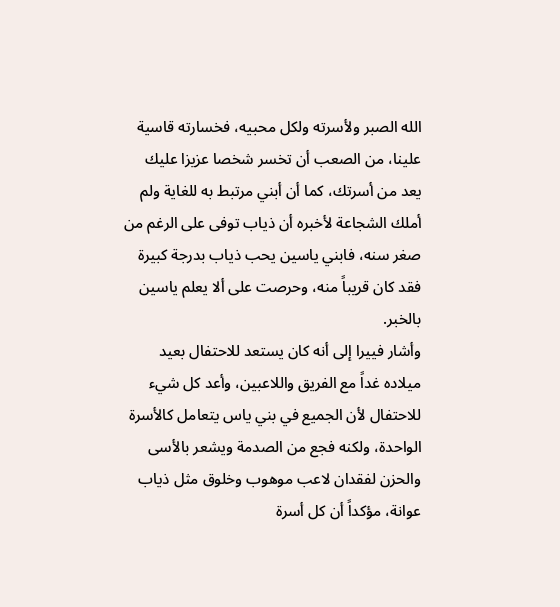الله الصبر ولأسرته ولكل محبيه، فخسارته قاسية علينا، من الصعب أن تخسر شخصا عزيزا عليك يعد من أسرتك، كما أن أبني مرتبط به للغاية ولم أملك الشجاعة لأخبره أن ذياب توفى على الرغم من صغر سنه، فابني ياسين يحب ذياب بدرجة كبيرة فقد كان قريباً منه، وحرصت على ألا يعلم ياسين بالخبر.
وأشار فييرا إلى أنه كان يستعد للاحتفال بعيد ميلاده غداً مع الفريق واللاعبين، وأعد كل شيء للاحتفال لأن الجميع في بني ياس يتعامل كالأسرة الواحدة، ولكنه فجع من الصدمة ويشعر بالأسى والحزن لفقدان لاعب موهوب وخلوق مثل ذياب عوانة، مؤكداً أن كل أسرة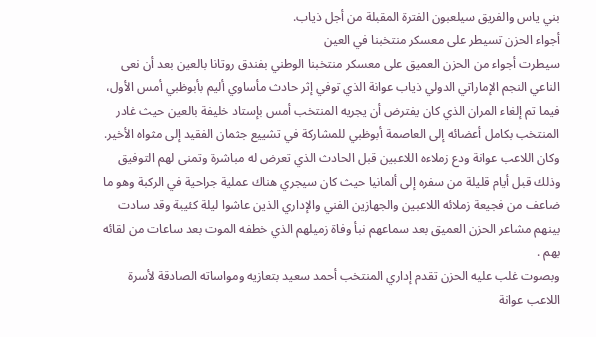بني ياس والفريق سيلعبون الفترة المقبلة من أجل ذياب.
أجواء الحزن تسيطر على معسكر منتخبنا في العين
سيطرت أجواء من الحزن العميق على معسكر منتخبنا الوطني بفندق روتانا بالعين بعد أن نعى الناعي النجم الإماراتي الدولي ذياب عوانة الذي توفي إثر حادث مأساوي أليم بأبوظبي أمس الأول، فيما تم إلغاء المران الذي كان يفترض أن يجريه المنتخب أمس بإستاد خليفة بالعين حيث غادر المنتخب بكامل أعضائه إلى العاصمة أبوظبي للمشاركة في تشييع جثمان الفقيد إلى مثواه الأخير.
وكان اللاعب عوانة ودع زملاءه اللاعبين قبل الحادث الذي تعرض له مباشرة وتمنى لهم التوفيق وذلك قبل أيام قليلة من سفره إلى ألمانيا حيث كان سيجري هناك عملية جراحية في الركبة وهو ما ضاعف من فجيعة زملائه اللاعبين والجهازين الفني والإداري الذين عاشوا ليلة كئيبة وقد سادت بينهم مشاعر الحزن العميق بعد سماعهم نبأ وفاة زميلهم الذي خطفه الموت بعد ساعات من لقائه بهم .
وبصوت غلب عليه الحزن تقدم إداري المنتخب أحمد سعيد بتعازيه ومواساته الصادقة لأسرة اللاعب عوانة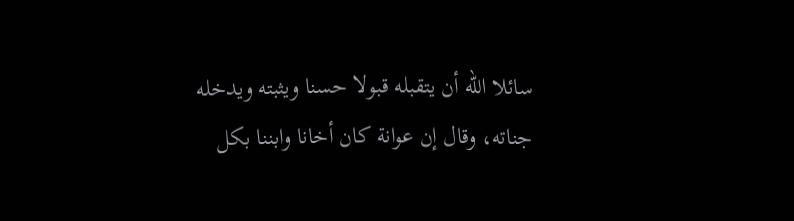سائلا الله أن يتقبله قبولا حسنا ويثبته ويدخله جناته، وقال إن عوانة كان أخانا وابننا بكل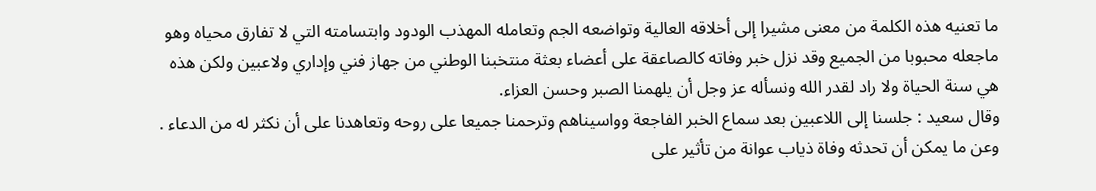ما تعنيه هذه الكلمة من معنى مشيرا إلى أخلاقه العالية وتواضعه الجم وتعامله المهذب الودود وابتسامته التي لا تفارق محياه وهو ماجعله محبوبا من الجميع وقد نزل خبر وفاته كالصاعقة على أعضاء بعثة منتخبنا الوطني من جهاز فني وإداري ولاعبين ولكن هذه هي سنة الحياة ولا راد لقدر الله ونسأله عز وجل أن يلهمنا الصبر وحسن العزاء.
وقال سعيد : جلسنا إلى اللاعبين بعد سماع الخبر الفاجعة وواسيناهم وترحمنا جميعا على روحه وتعاهدنا على أن نكثر له من الدعاء . وعن ما يمكن أن تحدثه وفاة ذياب عوانة من تأثير على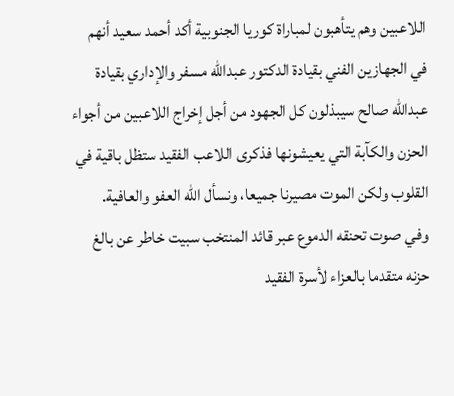اللاعبين وهم يتأهبون لمباراة كوريا الجنوبية أكد أحمد سعيد أنهم في الجهازين الفني بقيادة الدكتور عبدالله مسفر والإداري بقيادة عبدالله صالح سيبذلون كل الجهود من أجل إخراج اللاعبين من أجواء الحزن والكآبة التي يعيشونها فذكرى اللاعب الفقيد ستظل باقية في القلوب ولكن الموت مصيرنا جميعا، ونسأل الله العفو والعافية.
وفي صوت تحنقه الدموع عبر قائد المنتخب سبيت خاطر عن بالغ حزنه متقدما بالعزاء لأسرة الفقيد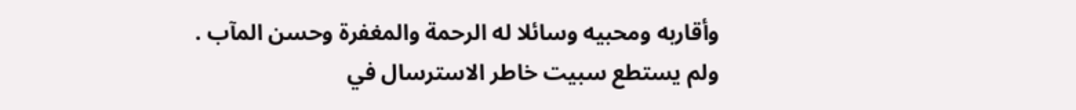وأقاربه ومحبيه وسائلا له الرحمة والمغفرة وحسن المآب .
ولم يستطع سبيت خاطر الاسترسال في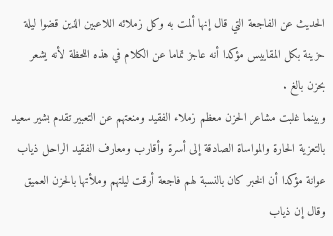الحديث عن الفاجعة التي قال إنها ألمت به وكل زملائه اللاعبين الذين قضوا ليلة حزينة بكل المقاييس مؤكدا أنه عاجز تماما عن الكلام في هذه اللحظة لأنه يشعر بحزن بالغ .
وبينما غلبت مشاعر الحزن معظم زملاء الفقيد ومنعتهم عن التعبير تقدم بشير سعيد بالتعزية الحارة والمواساة الصادقة إلى أسرة وأقارب ومعارف الفقيد الراحل ذياب عوانة مؤكدا أن الخبر كان بالنسبة لهم فاجعة أرقت ليلتهم وملأتها بالحزن العميق وقال إن ذياب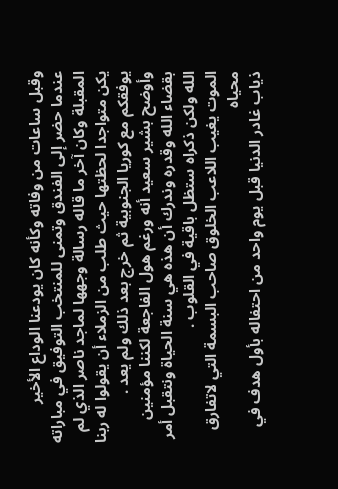وقبل ساعات من وفاته وكأنه كان يودعنا الوداع الأخير عندما حضر إلى الفندق وتمنى للمنتخب التوفيق في مباراته المقبلة وكان آخر ما قاله رسالة وجهها لماجد ناصر الذي لم يكن متواجدا لحظتها حيث طلب من الزملاء أن يقولوا له ربنا يوفقكم مع كوريا الجنوبية ثم خرج بعد ذلك ولم يعد .
وأوضح بشير سعيد أنه ورغم هول الفاجعة لكننا مؤمنين بقضاء الله وقدره وندرك أن هذه هي سنة الحياة ونتقبل أمر الله ولكن ذكراه ستظل باقية في القلوب .
الموت يغيب اللاعب الخلوق صاحب البسمة التي لاتفارق محياه
ذياب غادر الدنيا قبل يوم واحد من احتفاله بأول هدف في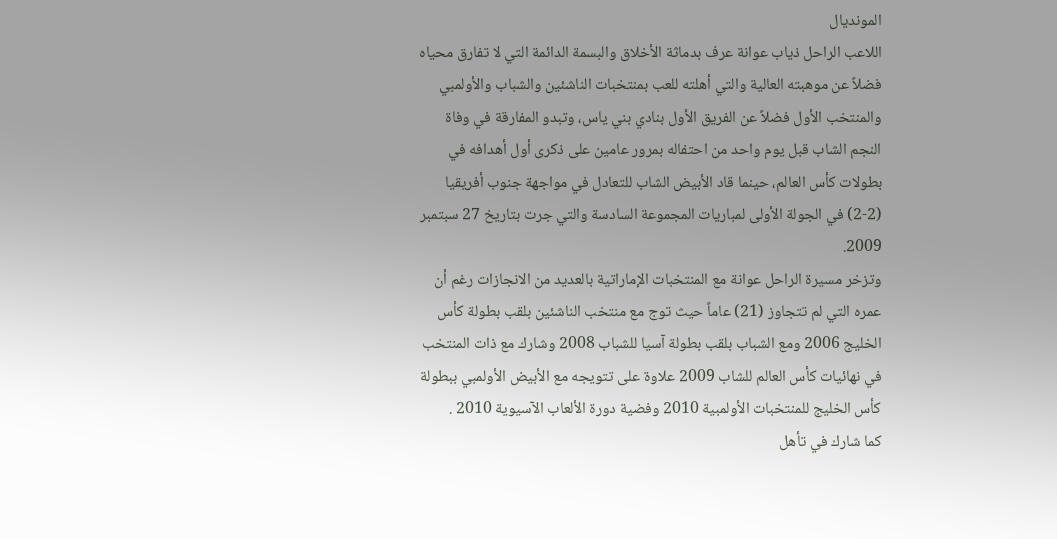المونديال
اللاعب الراحل ذياب عوانة عرف بدماثة الأخلاق والبسمة الدائمة التي لا تفارق محياه فضلاً عن موهبته العالية والتي أهلته للعب بمنتخبات الناشئين والشباب والأولمبي والمنتخب الأول فضلاً عن الفريق الأول بنادي بني ياس، وتبدو المفارقة في وفاة النجم الشاب قبل يوم واحد من احتفاله بمرور عامين على ذكرى أول أهدافه في بطولات كأس العالم، حينما قاد الأبيض الشاب للتعادل في مواجهة جنوب أفريقيا (2-2) في الجولة الأولى لمباريات المجموعة السادسة والتي جرت بتاريخ 27 سبتمبر 2009.
وتزخر مسيرة الراحل عوانة مع المنتخبات الإماراتية بالعديد من الانجازات رغم أن عمره التي لم تتجاوز (21) عاماً حيث توج مع منتخب الناشئين بلقب بطولة كأس الخليج 2006 ومع الشباب بلقب بطولة آسيا للشباب 2008 وشارك مع ذات المنتخب في نهائيات كأس العالم للشاب 2009 علاوة على تتويجه مع الأبيض الأولمبي ببطولة كأس الخليج للمنتخبات الأولمبية 2010 وفضية دورة الألعاب الآسيوية 2010 .
كما شارك في تأهل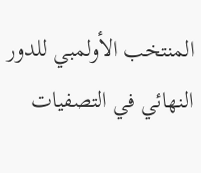المنتخب الأولمبي للدور النهائي في التصفيات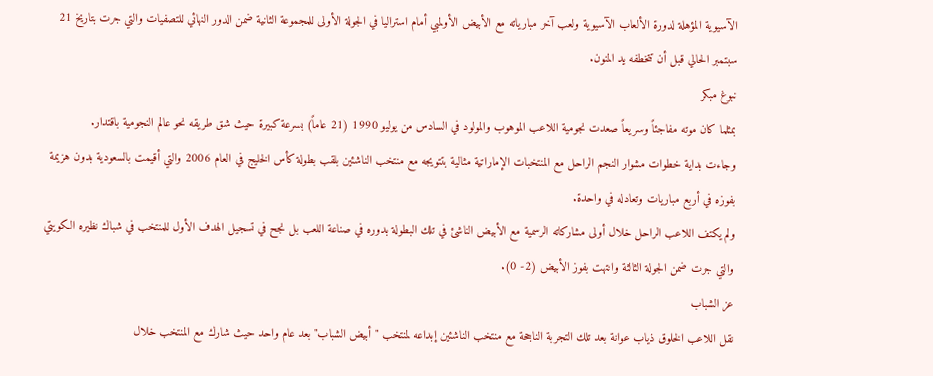الآسيوية المؤهلة لدورة الألعاب الآسيوية ولعب آخر مبارياته مع الأبيض الأولمبي أمام استراليا في الجولة الأولى للمجموعة الثانية ضمن الدور النهائي للتصفيات والتي جرت بتاريخ 21 سبتمبر الحالي قبل أن تتخطفه يد المنون.
نبوغ مبكر
بمثلما كان موته مفاجئاً وسريعاً صعدت نجومية اللاعب الموهوب والمولود في السادس من يوليو 1990 (21 عاماً) بسرعة كبيرة حيث شق طريقه نحو عالم النجومية باقتدار.
وجاءت بداية خطوات مشوار النجم الراحل مع المنتخبات الإماراتية مثالية بتتويجه مع منتخب الناشئين بلقب بطولة كأس الخليج في العام 2006 والتي أقيمت بالسعودية بدون هزيمة بفوزه في أربع مباريات وتعادله في واحدة.
ولم يكتف اللاعب الراحل خلال أولى مشاركاته الرسمية مع الأبيض الناشئ في تلك البطولة بدوره في صناعة اللعب بل نجح في تسجيل الهدف الأول للمنتخب في شباك نظيره الكويتي والتي جرت ضمن الجولة الثالثة وانتهت بفوز الأبيض (2- 0).
عز الشباب
نقل اللاعب الخلوق ذياب عوانة بعد تلك التجربة الناجحة مع منتخب الناشئين إبداعه لمنتخب "أبيض الشباب" بعد عام واحد حيث شارك مع المنتخب خلال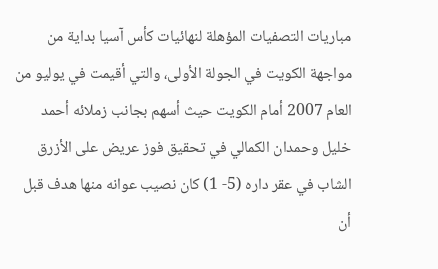مباريات التصفيات المؤهلة لنهائيات كأس آسيا بداية من مواجهة الكويت في الجولة الأولى، والتي أقيمت في يوليو من العام 2007 أمام الكويت حيث أسهم بجانب زملائه أحمد خليل وحمدان الكمالي في تحقيق فوز عريض على الأزرق الشاب في عقر داره (5- 1) كان نصيب عوانه منها هدف قبل أن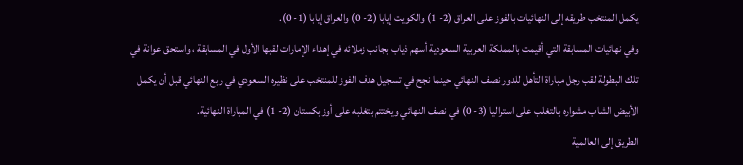يكمل المنتخب طريقه إلى النهائيات بالفوز على العراق (2- 1) والكويت إيابا (2- 0) والعراق إيابا (1- 0).
وفي نهائيات المسابقة التي أقيمت بالمملكة العربية السعودية أسهم ذياب بجانب زملائه في إهداء الإمارات لقبها الأول في المسابقة ، واستحق عوانة في تلك البطولة لقب رجل مباراة التأهل للدور نصف النهائي حينما نجح في تسجيل هدف الفوز للمنتخب على نظيره السعودي في ربع النهائي قبل أن يكمل الأبيض الشاب مشواره بالتغلب على استراليا (3- 0) في نصف النهائي ويختتم بتغلبه على أوزبكستان (2- 1) في المباراة النهائية.
الطريق إلى العالمية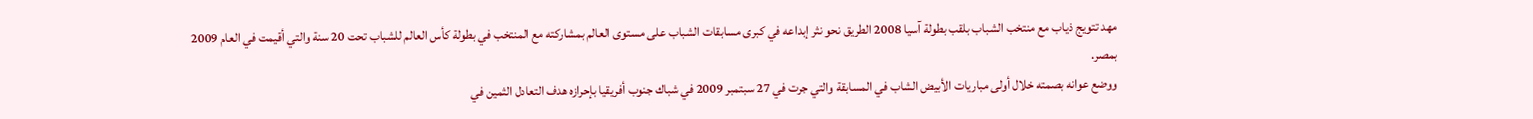مهد تتويج ذياب مع منتخب الشباب بلقب بطولة آسيا 2008 الطريق نحو نثر إبداعه في كبرى مسابقات الشباب على مستوى العالم بمشاركته مع المنتخب في بطولة كأس العالم للشباب تحت 20 سنة والتي أقيمت في العام 2009 بمصر.
ووضع عوانه بصمته خلال أولى مباريات الأبيض الشاب في المسابقة والتي جرت في 27 سبتمبر 2009 في شباك جنوب أفريقيا بإحرازه هدف التعادل الثمين في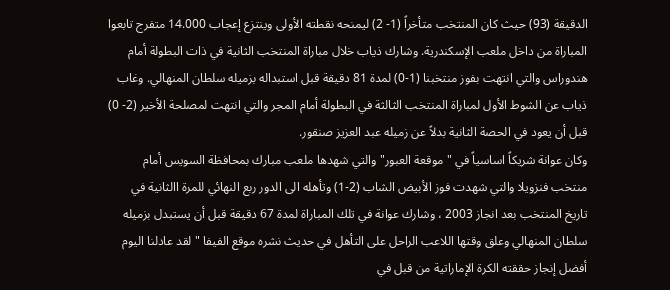الدقيقة (93) حيث كان المنتخب متأخراً (1- 2) ليمنحه نقطته الأولى وينتزع إعجاب 14.000 متفرج تابعوا المباراة من داخل ملعب الإسكندرية. وشارك ذياب خلال مباراة المنتخب الثانية في ذات البطولة أمام هندوراس والتي انتهت بفوز منتخبنا (1-0) لمدة 81 دقيقة قبل استبداله بزميله سلطان المنهالي. وغاب ذياب عن الشوط الأول لمباراة المنتخب الثالثة في البطولة أمام المجر والتي انتهت لمصلحة الأخير (2- 0) قبل أن يعود في الحصة الثانية بدلاً عن زميله عبد العزيز صنقور.
وكان عوانة شريكاً اساسياً في "موقعة العبور" والتي شهدها ملعب مبارك بمحافظة السويس أمام منتخب فنزويلا والتي شهدت فوز الأبيض الشاب (2-1) وتأهله الى الدور ربع النهائي للمرة االثانية في تاريخ المنتخب بعد انجاز 2003 ، وشارك عوانة في تلك المباراة لمدة 67 دقيقة قبل أن يستبدل بزميله سلطان المنهالي وعلق وقتها اللاعب الراحل على التأهل في حديث نشره موقع الفيفا "لقد عادلنا اليوم أفضل إنجاز حققته الكرة الإماراتية من قبل في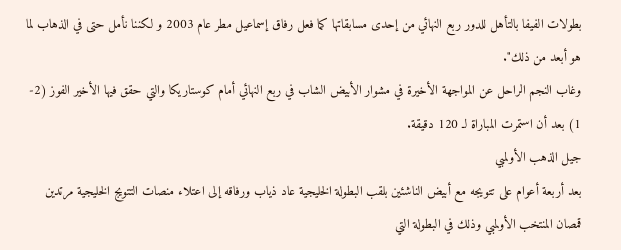بطولات الفيفا بالتأهل للدور ربع النهائي من إحدى مسابقاتها كما فعل رفاق إسماعيل مطر عام 2003 و لكننا نأمل حتى في الذهاب لما هو أبعد من ذلك".
وغاب النجم الراحل عن المواجهة الأخيرة في مشوار الأبيض الشاب في ربع النهائي أمام كوستاريكا والتي حقق فيها الأخير الفوز (2- 1) بعد أن استمرت المباراة لـ 120 دقيقة.
جيل الذهب الأولمبي
بعد أربعة أعوام على تتويجه مع أبيض الناشئين بلقب البطولة الخليجية عاد ذياب ورفاقه إلى اعتلاء منصات التتويج الخليجية مرتدين قمصان المنتخب الأولمبي وذلك في البطولة التي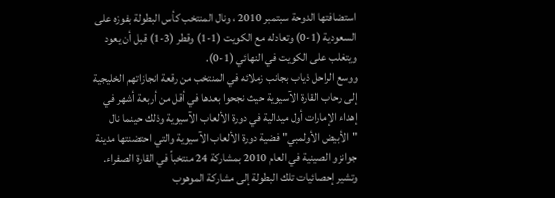استضافتها الدوحة سبتمبر 2010 ، ونال المنتخب كأس البطولة بفوزه على السعودية (1-0) وتعادله مع الكويت (1-1) وقطر (3-1) قبل أن يعود ويتغلب على الكويت في النهائي (1-0).
ووسع الراحل ذياب بجانب زملائه في المنتخب من رقعة انجازاتهم الخليجية إلى رحاب القارة الآسيوية حيث نجحوا بعدها في أقل من أربعة أشهر في إهداء الإمارات أول ميدالية في دورة الألعاب الآسيوية وذلك حينما نال "الأبيض الأولمبي" فضية دورة الألعاب الآسيوية والتي احتضنتها مدينة جوانزو الصينية في العام 2010 بمشاركة 24 منتخباً في القارة الصفراء.
وتشير إحصائيات تلك البطولة إلى مشاركة الموهوب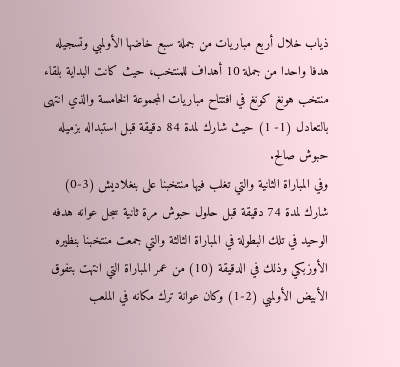ذياب خلال أربع مباريات من جملة سبع خاضها الأولمبي وتسجيله هدفا واحدا من جملة 10 أهداف للمنتخب، حيث كانت البداية بلقاء منتخب هونغ كونغ في افتتاح مباريات المجموعة الخامسة والذي انتهى بالتعادل (1- 1) حيث شارك لمدة 84 دقيقة قبل استبداله بزميله حبوش صالح.
وفي المباراة الثانية والتي تغلب فيها منتخبنا على بنغلاديش (3-0) شارك لمدة 74 دقيقة قبل حلول حبوش مرة ثانية سجل عوانه هدفه الوحيد في تلك البطولة في المباراة الثالثة والتي جمعت منتخبنا بنظيره الأوزبكي وذلك في الدقيقة (10) من عمر المباراة التي انتهت بتفوق الأبيض الأولمبي (2-1) وكان عوانة ترك مكانه في الملعب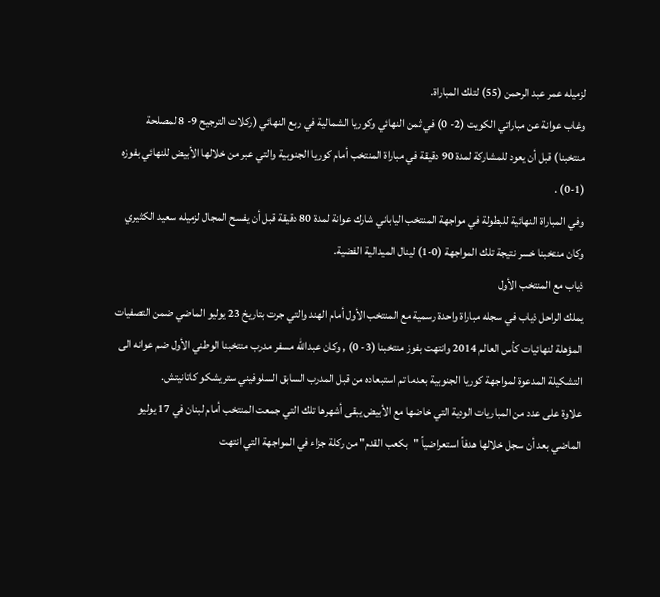لزميله عمر عبد الرحمن (55) لتلك المباراة.
وغاب عوانة عن مباراتي الكويت (2- 0) في ثمن النهائي وكوريا الشمالية في ربع النهائي (ركلات الترجيح 9- 8 لمصلحة منتخبنا) قبل أن يعود للمشاركة لمدة 90 دقيقة في مباراة المنتخب أمام كوريا الجنوبية والتي عبر من خلالها الأبيض للنهائي بفوزه (1-0) .
وفي المباراة النهائية للبطولة في مواجهة المنتخب الياباني شارك عوانة لمدة 80 دقيقة قبل أن يفسح المجال لزميله سعيد الكثيري وكان منتخبنا خسر نتيجة تلك المواجهة (0-1) لينال الميدالية الفضية.
ذياب مع المنتخب الأول
يملك الراحل ذياب في سجله مباراة واحدة رسمية مع المنتخب الأول أمام الهند والتي جرت بتاريخ 23 يوليو الماضي ضمن التصفيات المؤهلة لنهائيات كأس العالم 2014 وانتهت بفوز منتخبنا (3- 0) , وكان عبدالله مسفر مدرب منتخبنا الوطني الأول ضم عوانه الى التشكيلة المدعوة لمواجهة كوريا الجنوبية بعدما تم استبعاده من قبل المدرب السابق السلوفيني ستريشكو كاتانيتش.
علاوة على عدد من المباريات الودية التي خاضها مع الأبيض يبقى أشهرها تلك التي جمعت المنتخب أمام لبنان في 17 يوليو الماضي بعد أن سجل خلالها هدفاً استعراضياً "بكعب القدم" من ركلة جزاء في المواجهة التي انتهت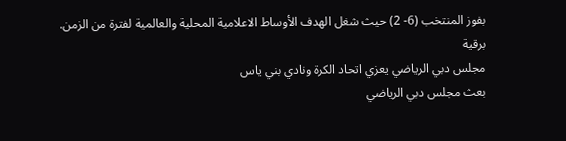بفوز المنتخب (6- 2) حيث شغل الهدف الأوساط الاعلامية المحلية والعالمية لفترة من الزمن.
برقية
مجلس دبي الرياضي يعزي اتحاد الكرة ونادي بني ياس
بعث مجلس دبي الرياضي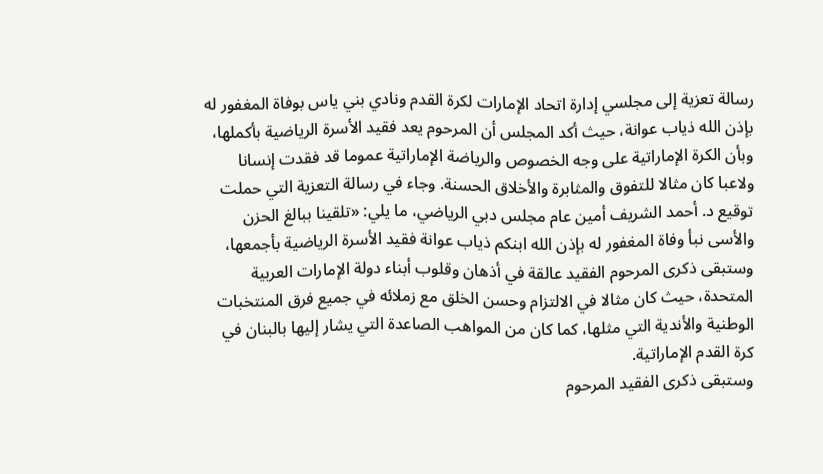رسالة تعزية إلى مجلسي إدارة اتحاد الإمارات لكرة القدم ونادي بني ياس بوفاة المغفور له بإذن الله ذياب عوانة، حيث أكد المجلس أن المرحوم يعد فقيد الأسرة الرياضية بأكملها، وبأن الكرة الإماراتية على وجه الخصوص والرياضة الإماراتية عموما قد فقدت إنسانا ولاعبا كان مثالا للتفوق والمثابرة والأخلاق الحسنة. وجاء في رسالة التعزية التي حملت توقيع د. أحمد الشريف أمين عام مجلس دبي الرياضي، ما يلي: «تلقينا ببالغ الحزن والأسى نبأ وفاة المغفور له بإذن الله ابنكم ذياب عوانة فقيد الأسرة الرياضية بأجمعها، وستبقى ذكرى المرحوم الفقيد عالقة في أذهان وقلوب أبناء دولة الإمارات العربية المتحدة، حيث كان مثالا في الالتزام وحسن الخلق مع زملائه في جميع فرق المنتخبات الوطنية والأندية التي مثلها، كما كان من المواهب الصاعدة التي يشار إليها بالبنان في كرة القدم الإماراتية.
وستبقى ذكرى الفقيد المرحوم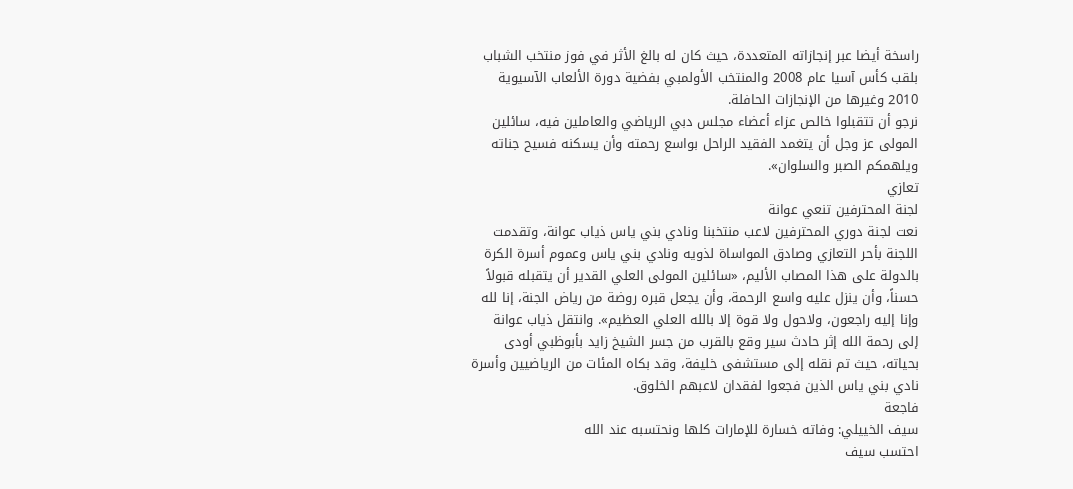راسخة أيضا عبر إنجازاته المتعددة، حيث كان له بالغ الأثر في فوز منتخب الشباب بلقب كأس آسيا عام 2008 والمنتخب الأولمبي بفضية دورة الألعاب الآسيوية 2010 وغيرها من الإنجازات الحافلة.
نرجو أن تتقبلوا خالص عزاء أعضاء مجلس دبي الرياضي والعاملين فيه، سائلين المولى عز وجل أن يتغمد الفقيد الراحل بواسع رحمته وأن يسكنه فسيح جناته ويلهمكم الصبر والسلوان».
تعازي
لجنة المحترفين تنعي عوانة
نعت لجنة دوري المحترفين لاعب منتخبنا ونادي بني ياس ذياب عوانة، وتقدمت اللجنة بأحر التعازي وصادق المواساة لذويه ونادي بني ياس وعموم أسرة الكرة بالدولة على هذا المصاب الأليم، «سائلين المولى العلي القدير أن يتقبله قبولاً حسناً، وأن ينزل عليه واسع الرحمة، وأن يجعل قبره روضة من رياض الجنة، إنا لله وإنا إليه راجعون، ولاحول ولا قوة إلا بالله العلي العظيم». وانتقل ذياب عوانة إلى رحمة الله إثر حادث سير وقع بالقرب من جسر الشيخ زايد بأبوظبي أودى بحياته، حيث تم نقله إلى مستشفى خليفة، وقد بكاه المئات من الرياضيين وأسرة نادي بني ياس الذين فجعوا لفقدان لاعبهم الخلوق.
فاجعة
سيف الخييلي: وفاته خسارة للإمارات كلها ونحتسبه عند الله
احتسب سيف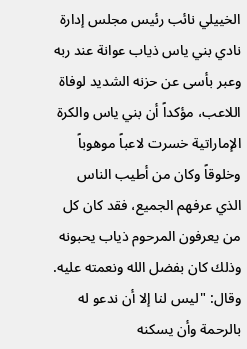الخييلي نائب رئيس مجلس إدارة نادي بني ياس ذياب عوانة عند ربه وعبر بأسى عن حزنه الشديد لوفاة اللاعب، مؤكداً أن بني ياس والكرة الإماراتية خسرت لاعباً موهوباً وخلوقاً وكان من أطيب الناس الذي عرفهم الجميع، فقد كان كل من يعرفون المرحوم ذياب يحبونه وذلك كان بفضل الله ونعمته عليه.
وقال: "ليس لنا إلا أن ندعو له بالرحمة وأن يسكنه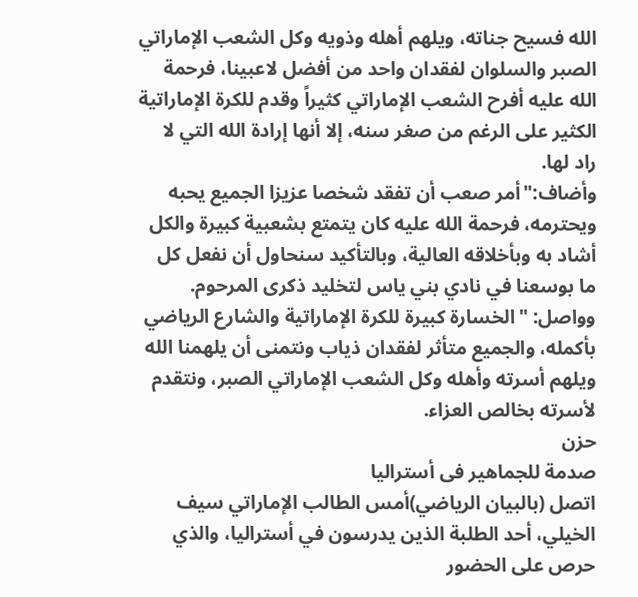الله فسيح جناته، ويلهم أهله وذويه وكل الشعب الإماراتي الصبر والسلوان لفقدان واحد من أفضل لاعبينا، فرحمة الله عليه أفرح الشعب الإماراتي كثيراً وقدم للكرة الإماراتية الكثير على الرغم من صغر سنه، إلا أنها إرادة الله التي لا راد لها.
وأضاف:"أمر صعب أن تفقد شخصا عزيزا الجميع يحبه ويحترمه، فرحمة الله عليه كان يتمتع بشعبية كبيرة والكل أشاد به وبأخلاقه العالية، وبالتأكيد سنحاول أن نفعل كل ما بوسعنا في نادي بني ياس لتخليد ذكرى المرحوم.
وواصل: "الخسارة كبيرة للكرة الإماراتية والشارع الرياضي بأكمله، والجميع متأثر لفقدان ذياب ونتمنى أن يلهمنا الله ويلهم أسرته وأهله وكل الشعب الإماراتي الصبر، ونتقدم لأسرته بخالص العزاء.
حزن
صدمة للجماهير فى أستراليا
اتصل (بالبيان الرياضي)أمس الطالب الإماراتي سيف الخيلي، أحد الطلبة الذين يدرسون في أستراليا، والذي حرص على الحضور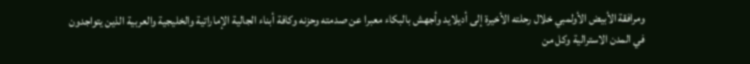ومرافقة الأبيض الأولمبي خلال رحلته الأخيرة إلى أديلايد وأجهش بالبكاء معبرا عن صدمته وحزنه وكافة أبناء الجالية الإماراتية والخليجية والعربية الذين يتواجدون في المدن الاسترالية وكل من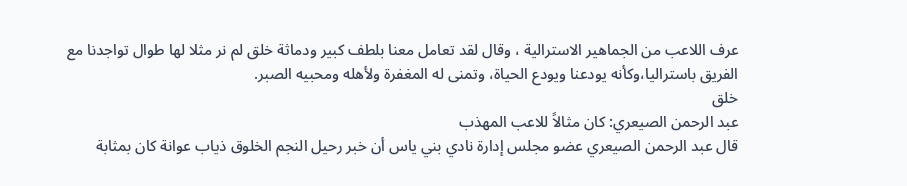عرف اللاعب من الجماهير الاسترالية ، وقال لقد تعامل معنا بلطف كبير ودماثة خلق لم نر مثلا لها طوال تواجدنا مع الفريق باستراليا،وكأنه يودعنا ويودع الحياة، وتمنى له المغفرة ولأهله ومحبيه الصبر.
خلق
عبد الرحمن الصيعري: كان مثالاً للاعب المهذب
قال عبد الرحمن الصيعري عضو مجلس إدارة نادي بني ياس أن خبر رحيل النجم الخلوق ذياب عوانة كان بمثابة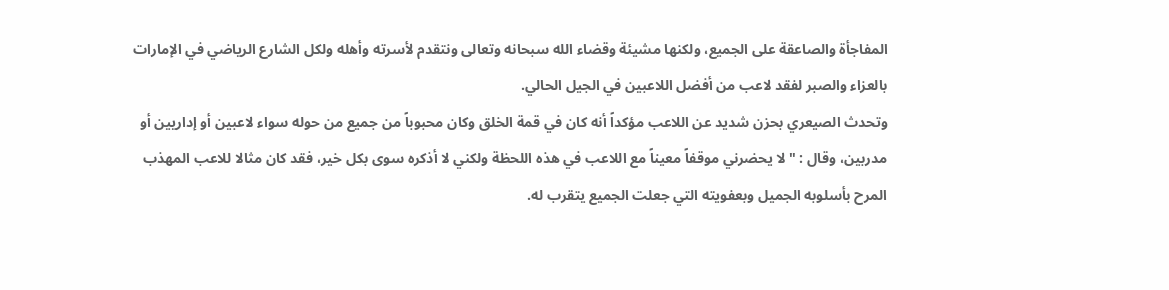المفاجأة والصاعقة على الجميع، ولكنها مشيئة وقضاء الله سبحانه وتعالى ونتقدم لأسرته وأهله ولكل الشارع الرياضي في الإمارات بالعزاء والصبر لفقد لاعب من أفضل اللاعبين في الجيل الحالي.
وتحدث الصيعري بحزن شديد عن اللاعب مؤكداً أنه كان في قمة الخلق وكان محبوباً من جميع من حوله سواء لاعبين أو إداريين أو مدربين، وقال : " لا يحضرني موقفاً معيناً مع اللاعب في هذه اللحظة ولكني لا أذكره سوى بكل خير، فقد كان مثالا للاعب المهذب المرح بأسلوبه الجميل وبعفويته التي جعلت الجميع يتقرب له.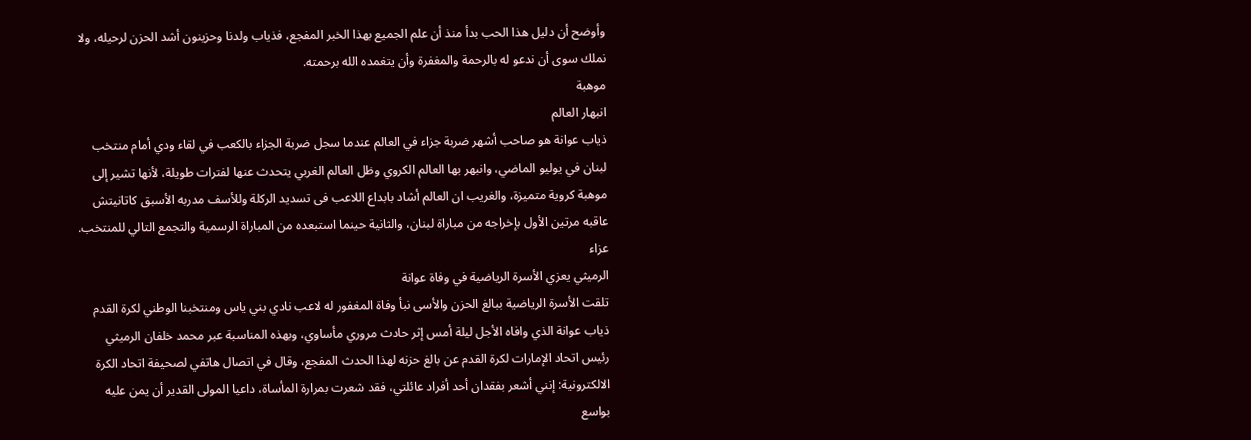وأوضح أن دليل هذا الحب بدأ منذ أن علم الجميع بهذا الخبر المفجع، فذياب ولدنا وحزينون أشد الحزن لرحيله، ولا نملك سوى أن ندعو له بالرحمة والمغفرة وأن يتغمده الله برحمته.
موهبة
انبهار العالم
ذياب عوانة هو صاحب أشهر ضربة جزاء في العالم عندما سجل ضربة الجزاء بالكعب في لقاء ودي أمام منتخب لبنان في يوليو الماضي، وانبهر بها العالم الكروي وظل العالم الغربي يتحدث عنها لفترات طويلة، لأنها تشير إلى موهبة كروية متميزة، والغريب ان العالم أشاد بابداع اللاعب فى تسديد الركلة وللأسف مدربه الأسبق كاتانيتش عاقبه مرتين الأول بإخراجه من مباراة لبنان، والثانية حينما استبعده من المباراة الرسمية والتجمع التالي للمنتخب.
عزاء
الرميثي يعزي الأسرة الرياضية في وفاة عوانة
تلقت الأسرة الرياضية ببالغ الحزن والأسى نبأ وفاة المغفور له لاعب نادي بني ياس ومنتخبنا الوطني لكرة القدم ذياب عوانة الذي وافاه الأجل ليلة أمس إثر حادث مروري مأساوي، وبهذه المناسبة عبر محمد خلفان الرميثي رئيس اتحاد الإمارات لكرة القدم عن بالغ حزنه لهذا الحدث المفجع، وقال في اتصال هاتفي لصحيفة اتحاد الكرة الالكترونية: إنني أشعر بفقدان أحد أفراد عائلتي، فقد شعرت بمرارة المأساة، داعيا المولى القدير أن يمن عليه بواسع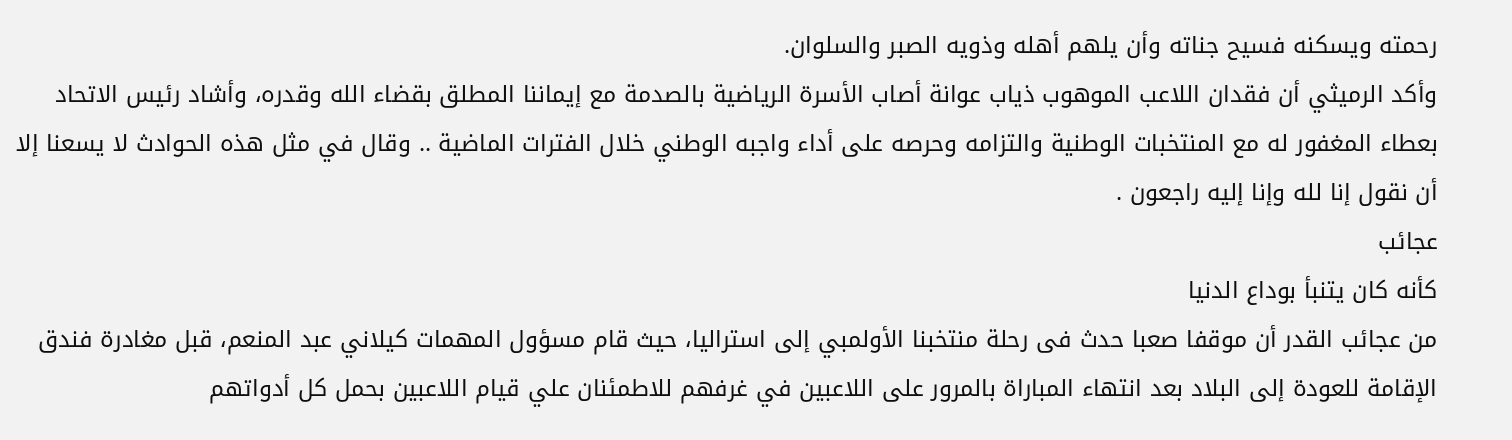رحمته ويسكنه فسيح جناته وأن يلهم أهله وذويه الصبر والسلوان.
وأكد الرميثي أن فقدان اللاعب الموهوب ذياب عوانة أصاب الأسرة الرياضية بالصدمة مع إيماننا المطلق بقضاء الله وقدره، وأشاد رئيس الاتحاد بعطاء المغفور له مع المنتخبات الوطنية والتزامه وحرصه على أداء واجبه الوطني خلال الفترات الماضية .. وقال في مثل هذه الحوادث لا يسعنا إلا أن نقول إنا لله وإنا إليه راجعون .
عجائب
كأنه كان يتنبأ بوداع الدنيا
من عجائب القدر أن موقفا صعبا حدث فى رحلة منتخبنا الأولمبي إلى استراليا، حيث قام مسؤول المهمات كيلاني عبد المنعم، قبل مغادرة فندق الإقامة للعودة إلى البلاد بعد انتهاء المباراة بالمرور على اللاعبين في غرفهم للاطمئنان علي قيام اللاعبين بحمل كل أدواتهم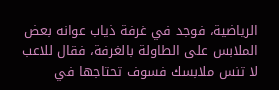الرياضية، فوجد في غرفة ذياب عوانه بعض الملابس على الطاولة بالغرفة، فقال للاعب لا تنس ملابسك فسوف تحتاجها في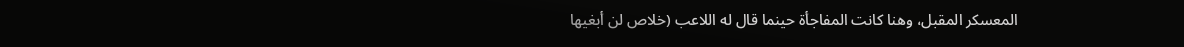المعسكر المقبل، وهنا كانت المفاجأة حينما قال له اللاعب (خلاص لن أبغيها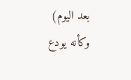بعد اليوم) وكأنه يودع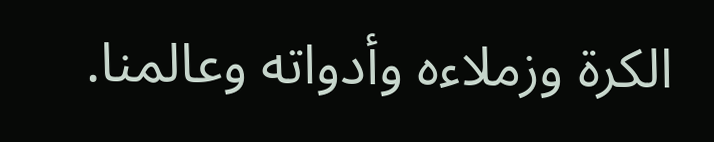الكرة وزملاءه وأدواته وعالمنا.